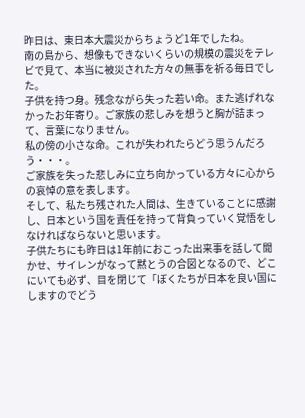昨日は、東日本大震災からちょうど1年でしたね。
南の島から、想像もできないくらいの規模の震災をテレビで見て、本当に被災された方々の無事を祈る毎日でした。
子供を持つ身。残念ながら失った若い命。また逃げれなかったお年寄り。ご家族の悲しみを想うと胸が詰まって、言葉になりません。
私の傍の小さな命。これが失われたらどう思うんだろう・・・。
ご家族を失った悲しみに立ち向かっている方々に心からの哀悼の意を表します。
そして、私たち残された人間は、生きていることに感謝し、日本という国を責任を持って背負っていく覚悟をしなければならないと思います。
子供たちにも昨日は1年前におこった出来事を話して聞かせ、サイレンがなって黙とうの合図となるので、どこにいても必ず、目を閉じて「ぼくたちが日本を良い国にしますのでどう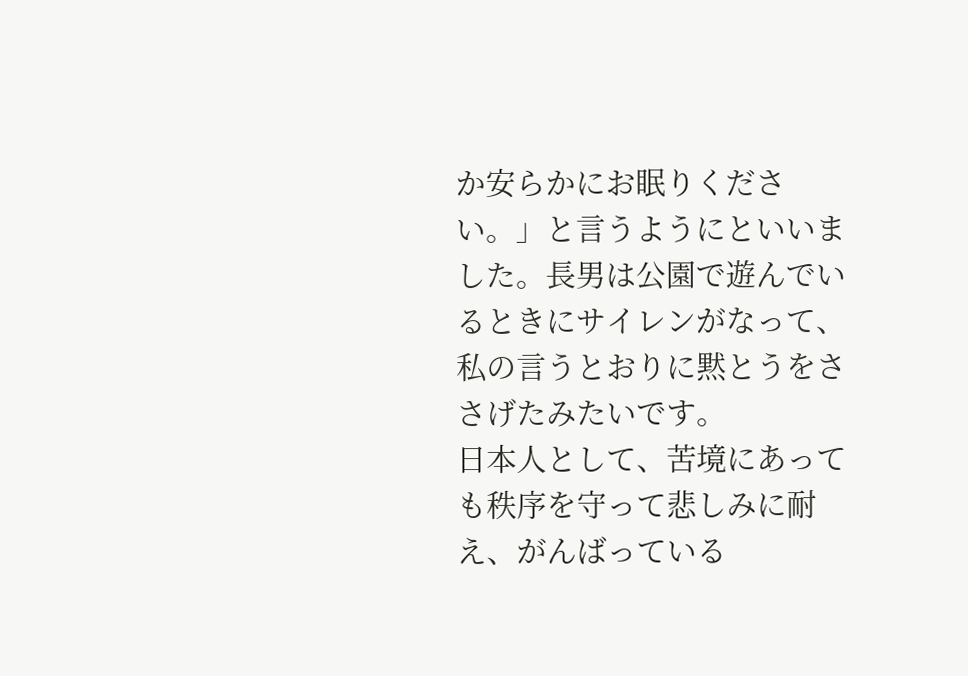か安らかにお眠りください。」と言うようにといいました。長男は公園で遊んでいるときにサイレンがなって、私の言うとおりに黙とうをささげたみたいです。
日本人として、苦境にあっても秩序を守って悲しみに耐え、がんばっている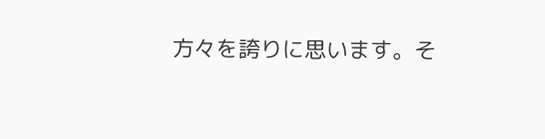方々を誇りに思います。そ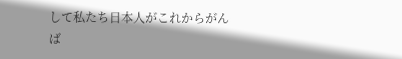して私たち日本人がこれからがんば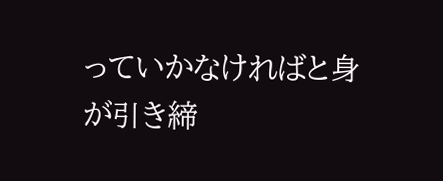っていかなければと身が引き締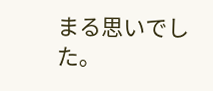まる思いでした。